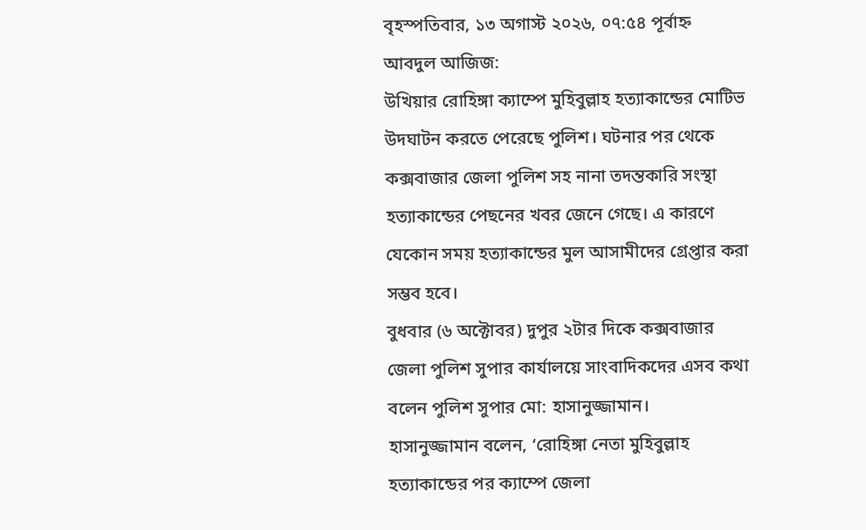বৃহস্পতিবার, ১৩ অগাস্ট ২০২৬, ০৭:৫৪ পূর্বাহ্ন
আবদুল আজিজ:
উখিয়ার রোহিঙ্গা ক্যাম্পে মুহিবুল্লাহ হত্যাকান্ডের মোটিভ উদঘাটন করতে পেরেছে পুলিশ। ঘটনার পর থেকে কক্সবাজার জেলা পুলিশ সহ নানা তদন্তকারি সংস্থা হত্যাকান্ডের পেছনের খবর জেনে গেছে। এ কারণে যেকোন সময় হত্যাকান্ডের মুল আসামীদের গ্রেপ্তার করা সম্ভব হবে।
বুধবার (৬ অক্টোবর) দুপুর ২টার দিকে কক্সবাজার জেলা পুলিশ সুপার কার্যালয়ে সাংবাদিকদের এসব কথা বলেন পুলিশ সুপার মো: হাসানুজ্জামান।
হাসানুজ্জামান বলেন, ‘রোহিঙ্গা নেতা মুহিবুল্লাহ হত্যাকান্ডের পর ক্যাম্পে জেলা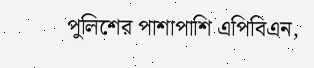পুলিশের পাশাপাশি এপিবিএন,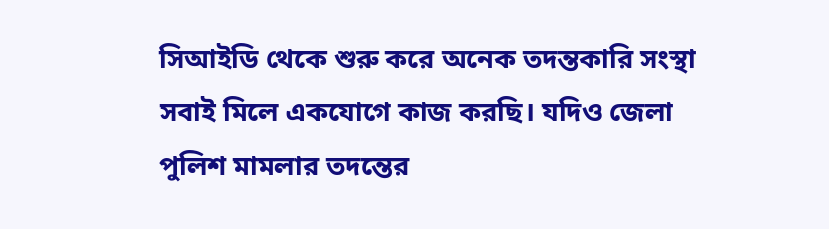সিআইডি থেকে শুরু করে অনেক তদন্তকারি সংস্থা সবাই মিলে একযোগে কাজ করছি। যদিও জেলা পুলিশ মামলার তদন্তের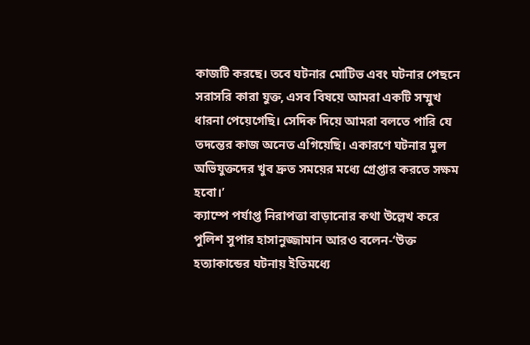কাজটি করছে। তবে ঘটনার মোটিভ এবং ঘটনার পেছনে সরাসরি কারা যুক্ত, এসব বিষয়ে আমরা একটি সম্মুখ ধারনা পেয়েগেছি। সেদিক দিয়ে আমরা বলতে পারি যে তদন্তের কাজ অনেত এগিয়েছি। একারণে ঘটনার মুল অভিযুক্তদের খুব দ্রুত সময়ের মধ্যে গ্রেপ্তার করতে সক্ষম হবো।’
ক্যাম্পে পর্যাপ্ত নিরাপত্তা বাড়ানোর কথা উল্লেখ করে পুলিশ সুপার হাসানুজ্জামান আরও বলেন-‘উক্ত হত্যাকান্ডের ঘটনায় ইতিমধ্যে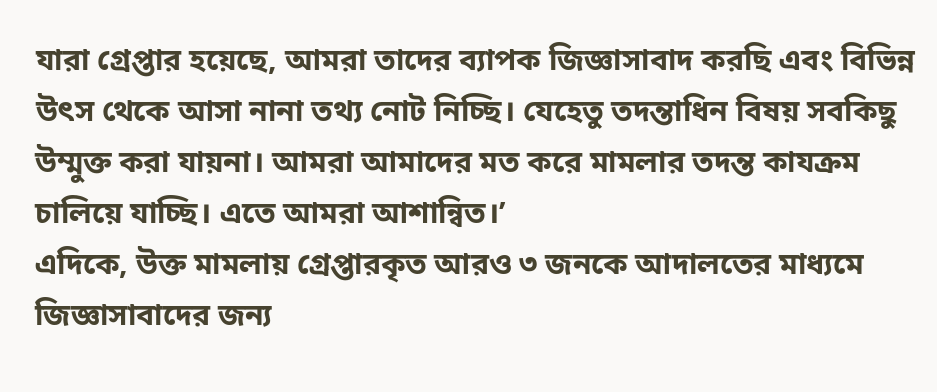যারা গ্রেপ্তার হয়েছে, আমরা তাদের ব্যাপক জিজ্ঞাসাবাদ করছি এবং বিভিন্ন উৎস থেকে আসা নানা তথ্য নোট নিচ্ছি। যেহেতু তদন্তাধিন বিষয় সবকিছু উম্মুক্ত করা যায়না। আমরা আমাদের মত করে মামলার তদন্ত কাযক্রম চালিয়ে যাচ্ছি। এতে আমরা আশান্বিত।’
এদিকে, উক্ত মামলায় গ্রেপ্তারকৃত আরও ৩ জনকে আদালতের মাধ্যমে জিজ্ঞাসাবাদের জন্য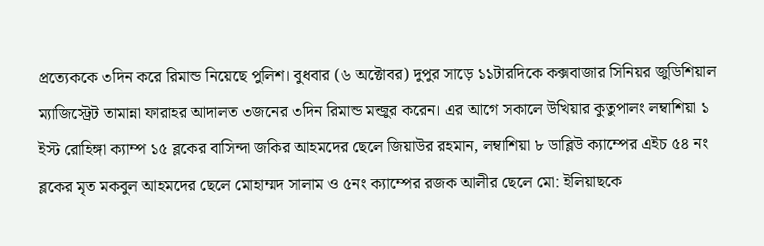প্রত্যেককে ৩দিন করে রিমান্ড নিয়েছে পুলিশ। বুধবার (৬ অক্টোবর) দুপুর সাড়ে ১১টারদিকে কক্সবাজার সিনিয়র জুডিশিয়াল ম্যাজিস্ট্রেট তামান্না ফারাহর আদালত ৩জনের ৩দিন রিমান্ড মন্জুর করেন। এর আগে সকালে উখিয়ার কুতুপালং লম্বাশিয়া ১ ইস্ট রোহিঙ্গা ক্যাম্প ১৫ ব্লকের বাসিন্দা জকির আহমদের ছেলে জিয়াউর রহমান, লম্বাশিয়া ৮ ডাব্লিউ ক্যাম্পের এইচ ৫৪ নং ব্লকের মৃত মকবুল আহমদের ছেলে মোহাম্মদ সালাম ও ৫নং ক্যাম্পের রজক আলীর ছেলে মো: ইলিয়াছকে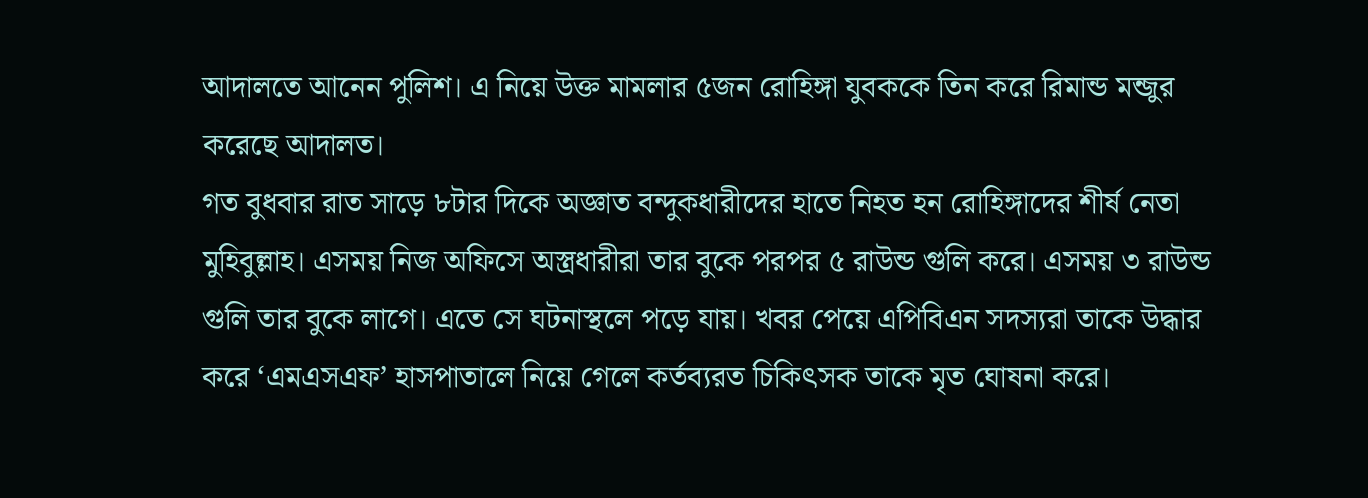আদালতে আনেন পুলিশ। এ নিয়ে উক্ত মামলার ৫জন রোহিঙ্গা যুবককে তিন করে রিমান্ড মন্জুর করেছে আদালত।
গত বুধবার রাত সাড়ে ৮টার দিকে অজ্ঞাত বন্দুকধারীদের হাতে নিহত হন রোহিঙ্গাদের শীর্ষ নেতা মুহিবুল্লাহ। এসময় নিজ অফিসে অস্ত্রধারীরা তার বুকে পরপর ৫ রাউন্ড গুলি করে। এসময় ৩ রাউন্ড গুলি তার বুকে লাগে। এতে সে ঘটনাস্থলে পড়ে যায়। খবর পেয়ে এপিবিএন সদস্যরা তাকে উদ্ধার করে ‘এমএসএফ’ হাসপাতালে নিয়ে গেলে কর্তব্যরত চিকিৎসক তাকে মৃত ঘোষনা করে।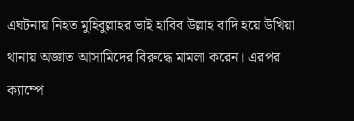এঘটনায় নিহত মুহিবুল্লাহর ভাই হাবিব উল্লাহ বাদি হয়ে উখিয়া থানায় অজ্ঞাত আসামিদের বিরুদ্ধে মামলা করেন। এরপর ক্যাম্পে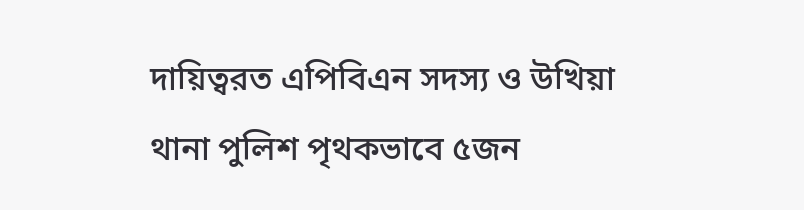দায়িত্বরত এপিবিএন সদস্য ও উখিয়া থানা পুলিশ পৃথকভাবে ৫জন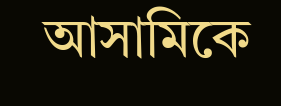আসামিকে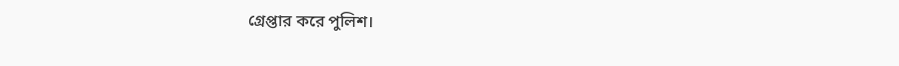গ্রেপ্তার করে পুলিশ।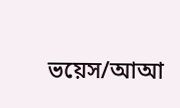ভয়েস/আআ